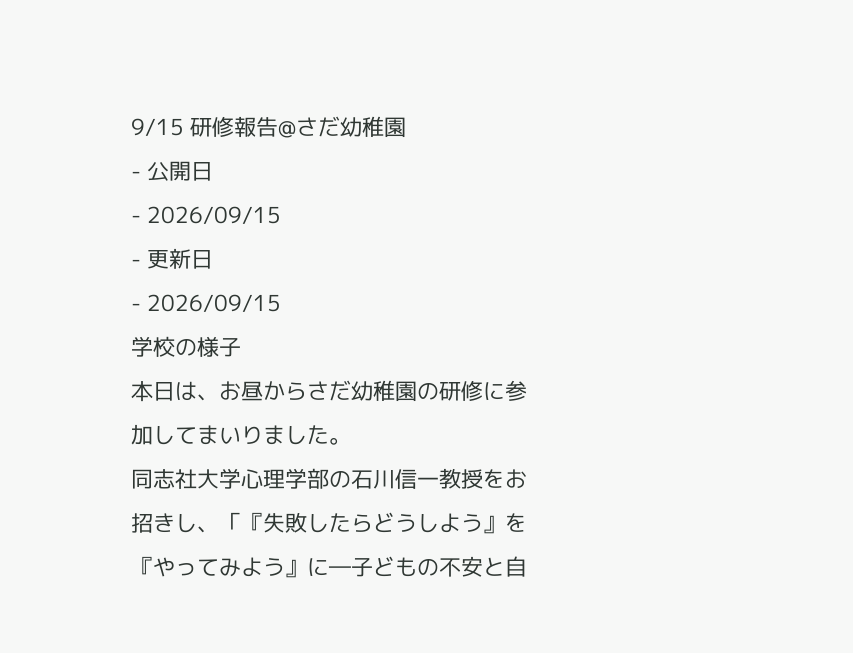9/15 研修報告@さだ幼稚園
- 公開日
- 2026/09/15
- 更新日
- 2026/09/15
学校の様子
本日は、お昼からさだ幼稚園の研修に参加してまいりました。
同志社大学心理学部の石川信一教授をお招きし、「『失敗したらどうしよう』を『やってみよう』に―子どもの不安と自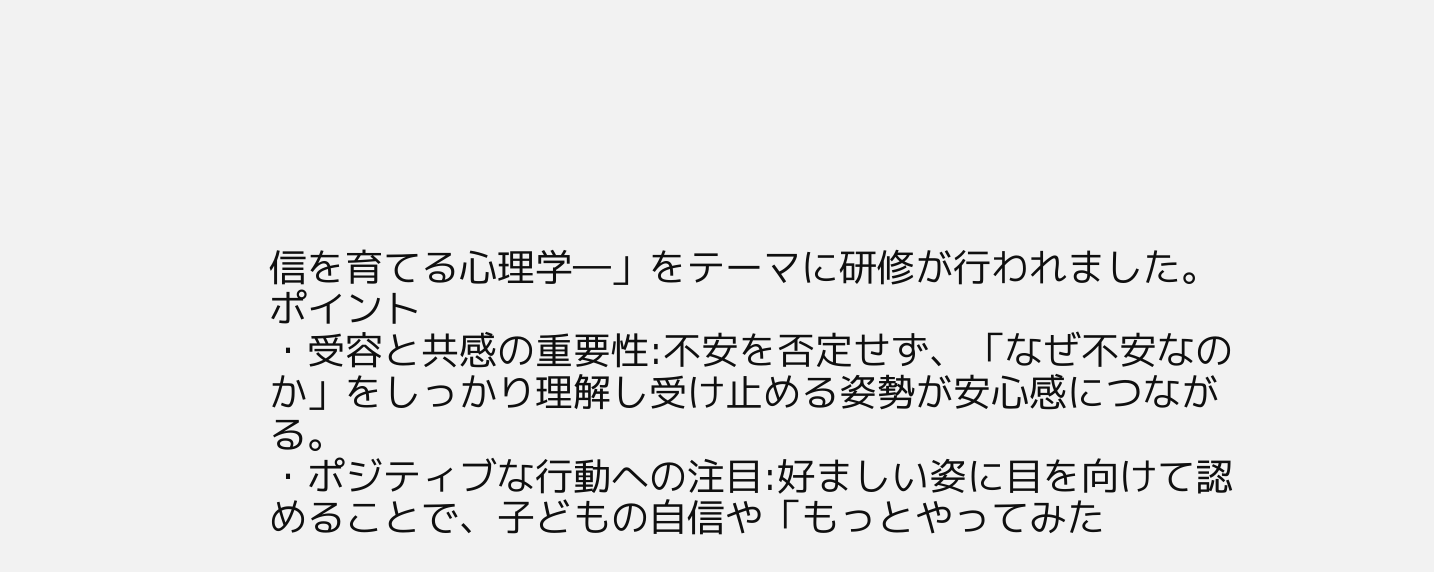信を育てる心理学―」をテーマに研修が行われました。
ポイント
・受容と共感の重要性:不安を否定せず、「なぜ不安なのか」をしっかり理解し受け止める姿勢が安心感につながる。
・ポジティブな行動への注目:好ましい姿に目を向けて認めることで、子どもの自信や「もっとやってみた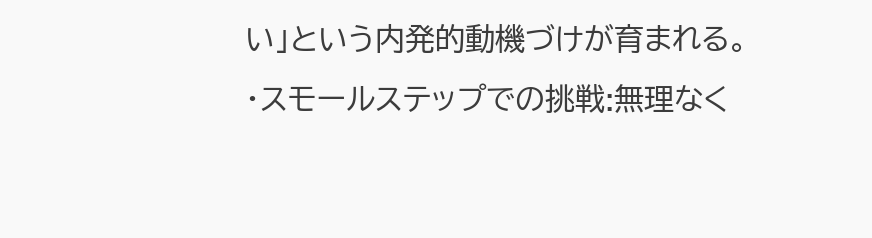い」という内発的動機づけが育まれる。
・スモールステップでの挑戦:無理なく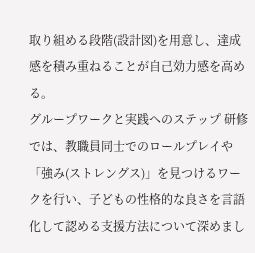取り組める段階(設計図)を用意し、達成感を積み重ねることが自己効力感を高める。
グループワークと実践へのステップ 研修では、教職員同士でのロールプレイや「強み(ストレングス)」を見つけるワークを行い、子どもの性格的な良さを言語化して認める支援方法について深めまし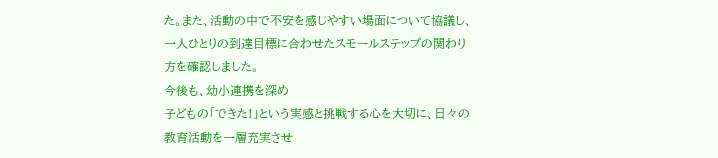た。また、活動の中で不安を感じやすい場面について協議し、一人ひとりの到達目標に合わせたスモールステップの関わり方を確認しました。
今後も、幼小連携を深め
子どもの「できた!」という実感と挑戦する心を大切に、日々の教育活動を一層充実させ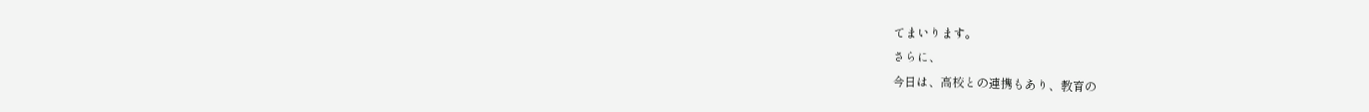てまいります。
さらに、
今日は、高校との連携もあり、教育の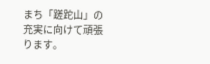まち「蹉跎山」の充実に向けて頑張ります。